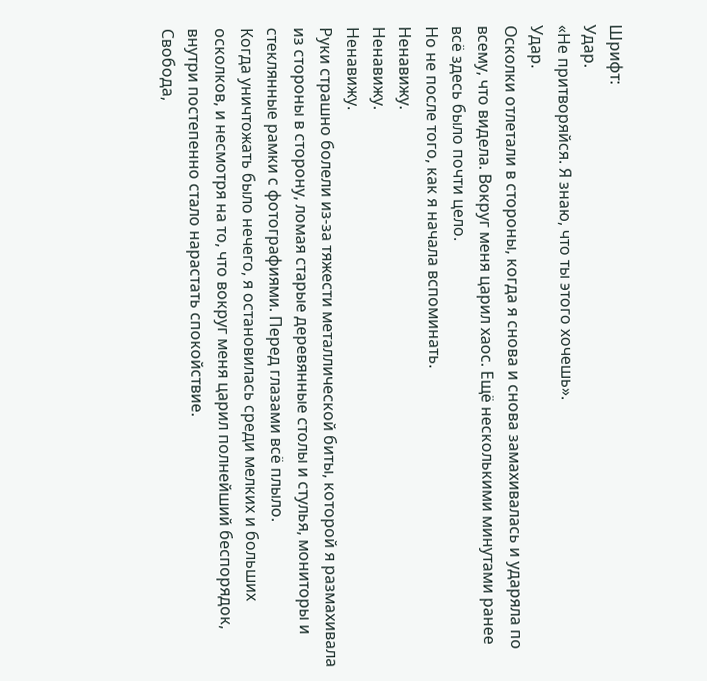Шрифт:
Удар.
«Не притворяйся. Я знаю, что ты этого хочешь».
Удар.
Осколки отлетали в стороны, когда я снова и снова замахивалась и ударяла по всему, что видела. Вокруг меня царил хаос. Ещё несколькими минутами ранее всё здесь было почти цело.
Но не после того, как я начала вспоминать.
Ненавижу.
Ненавижу.
Ненавижу.
Руки страшно болели из-за тяжести металлической биты, которой я размахивала из стороны в сторону, ломая старые деревянные столы и стулья, мониторы и стеклянные рамки с фотографиями. Перед глазами всё плыло.
Когда уничтожать было нечего, я остановилась среди мелких и больших осколков, и несмотря на то, что вокруг меня царил полнейший беспорядок, внутри постепенно стало нарастать спокойствие.
Свобода,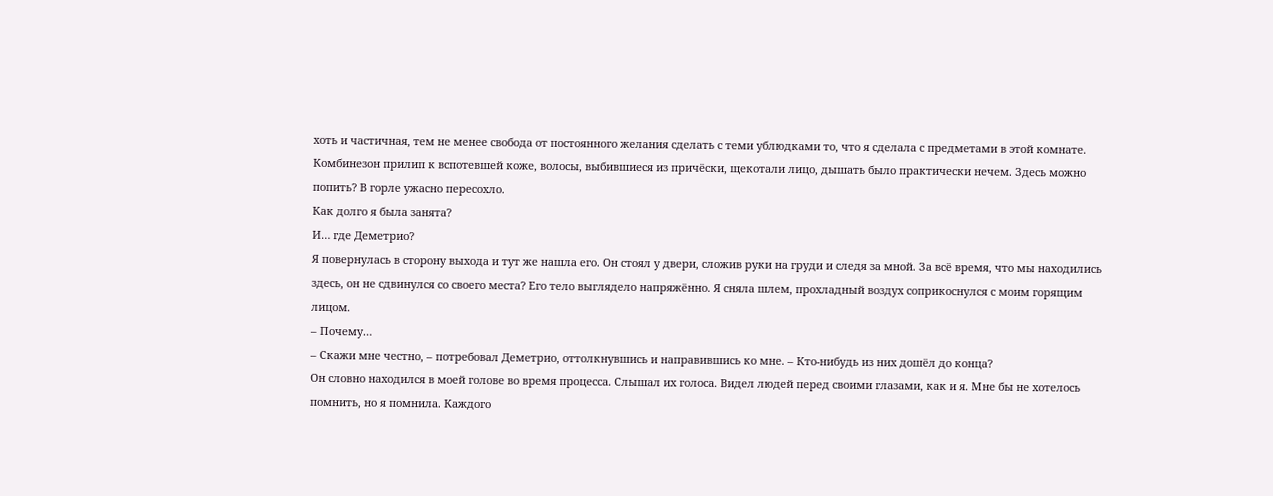хоть и частичная, тем не менее свобода от постоянного желания сделать с теми ублюдками то, что я сделала с предметами в этой комнате.
Комбинезон прилип к вспотевшей коже, волосы, выбившиеся из причёски, щекотали лицо, дышать было практически нечем. Здесь можно попить? В горле ужасно пересохло.
Как долго я была занята?
И… где Деметрио?
Я повернулась в сторону выхода и тут же нашла его. Он стоял у двери, сложив руки на груди и следя за мной. За всё время, что мы находились здесь, он не сдвинулся со своего места? Его тело выглядело напряжённо. Я сняла шлем, прохладный воздух соприкоснулся с моим горящим лицом.
– Почему…
– Скажи мне честно, – потребовал Деметрио, оттолкнувшись и направившись ко мне. – Кто-нибудь из них дошёл до конца?
Он словно находился в моей голове во время процесса. Слышал их голоса. Видел людей перед своими глазами, как и я. Мне бы не хотелось помнить, но я помнила. Каждого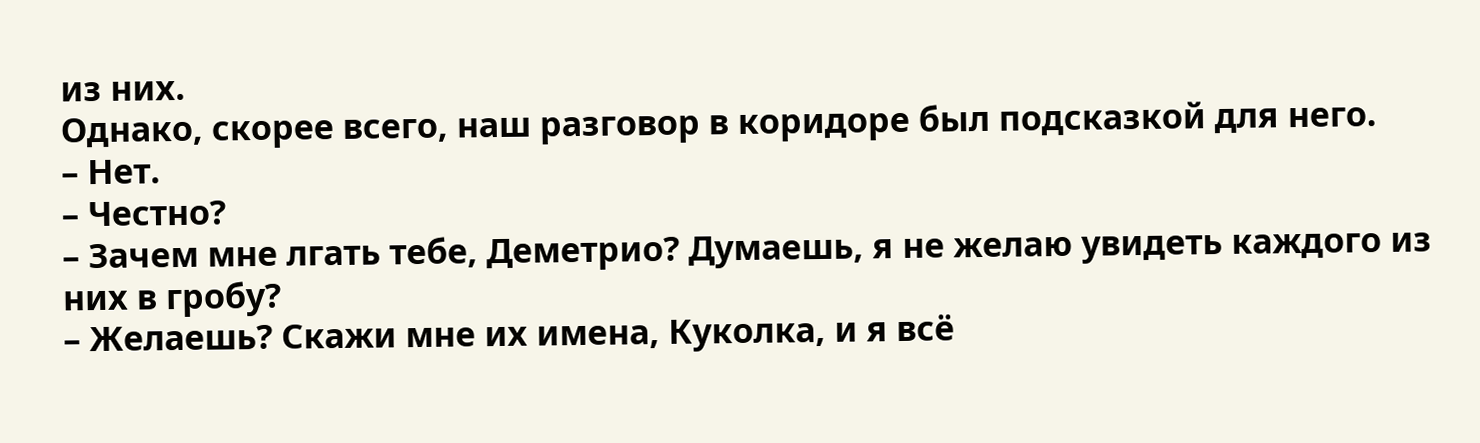из них.
Однако, скорее всего, наш разговор в коридоре был подсказкой для него.
– Нет.
– Честно?
– Зачем мне лгать тебе, Деметрио? Думаешь, я не желаю увидеть каждого из них в гробу?
– Желаешь? Скажи мне их имена, Куколка, и я всё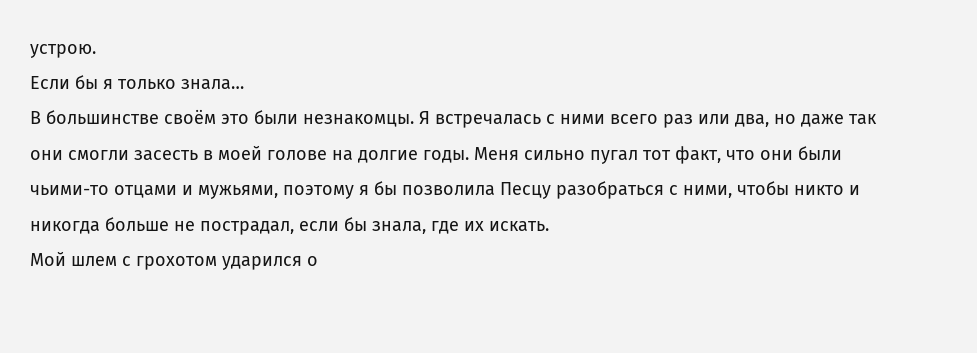устрою.
Если бы я только знала…
В большинстве своём это были незнакомцы. Я встречалась с ними всего раз или два, но даже так они смогли засесть в моей голове на долгие годы. Меня сильно пугал тот факт, что они были чьими-то отцами и мужьями, поэтому я бы позволила Песцу разобраться с ними, чтобы никто и никогда больше не пострадал, если бы знала, где их искать.
Мой шлем с грохотом ударился о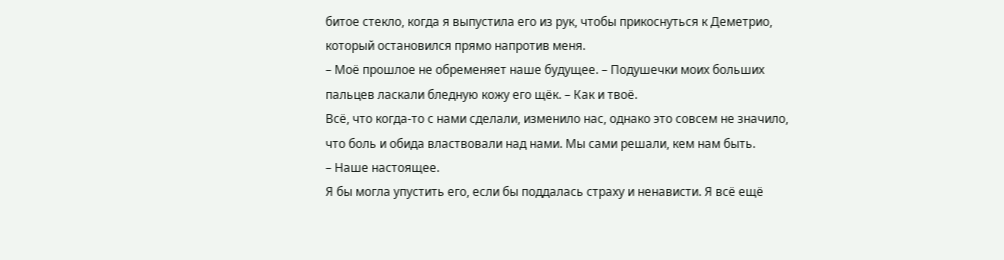битое стекло, когда я выпустила его из рук, чтобы прикоснуться к Деметрио, который остановился прямо напротив меня.
– Моё прошлое не обременяет наше будущее. – Подушечки моих больших пальцев ласкали бледную кожу его щёк. – Как и твоё.
Всё, что когда-то с нами сделали, изменило нас, однако это совсем не значило, что боль и обида властвовали над нами. Мы сами решали, кем нам быть.
– Наше настоящее.
Я бы могла упустить его, если бы поддалась страху и ненависти. Я всё ещё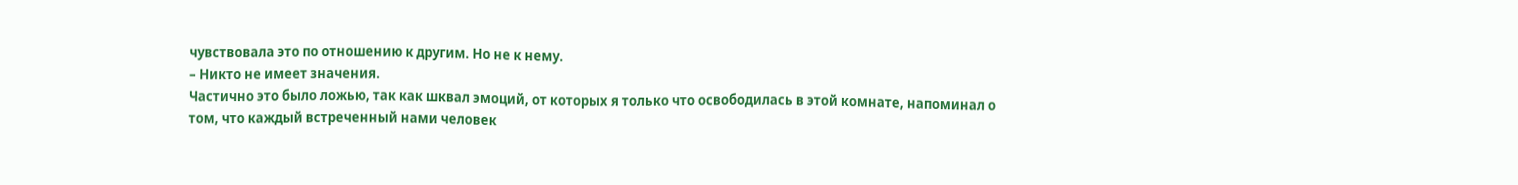чувствовала это по отношению к другим. Но не к нему.
– Никто не имеет значения.
Частично это было ложью, так как шквал эмоций, от которых я только что освободилась в этой комнате, напоминал о том, что каждый встреченный нами человек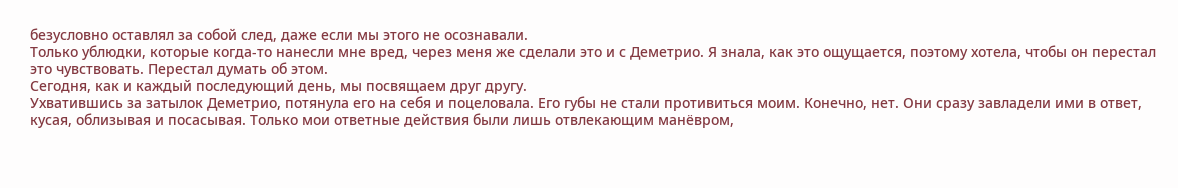безусловно оставлял за собой след, даже если мы этого не осознавали.
Только ублюдки, которые когда-то нанесли мне вред, через меня же сделали это и с Деметрио. Я знала, как это ощущается, поэтому хотела, чтобы он перестал это чувствовать. Перестал думать об этом.
Сегодня, как и каждый последующий день, мы посвящаем друг другу.
Ухватившись за затылок Деметрио, потянула его на себя и поцеловала. Его губы не стали противиться моим. Конечно, нет. Они сразу завладели ими в ответ, кусая, облизывая и посасывая. Только мои ответные действия были лишь отвлекающим манёвром,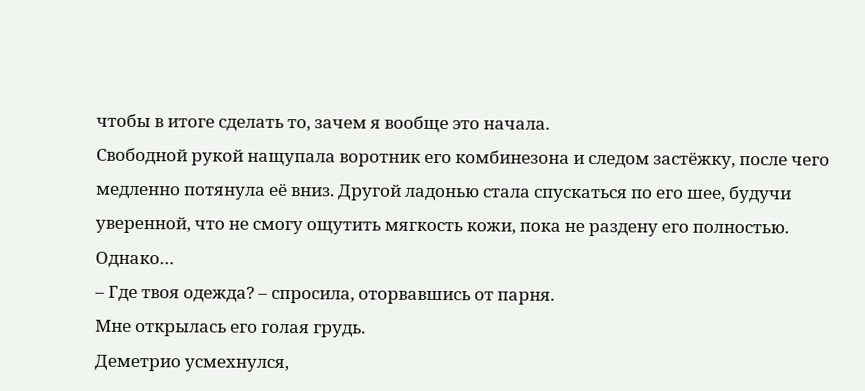чтобы в итоге сделать то, зачем я вообще это начала.
Свободной рукой нащупала воротник его комбинезона и следом застёжку, после чего медленно потянула её вниз. Другой ладонью стала спускаться по его шее, будучи уверенной, что не смогу ощутить мягкость кожи, пока не раздену его полностью.
Однако…
– Где твоя одежда? – спросила, оторвавшись от парня.
Мне открылась его голая грудь.
Деметрио усмехнулся,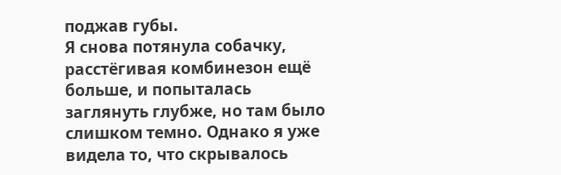поджав губы.
Я снова потянула собачку, расстёгивая комбинезон ещё больше, и попыталась заглянуть глубже, но там было слишком темно. Однако я уже видела то, что скрывалось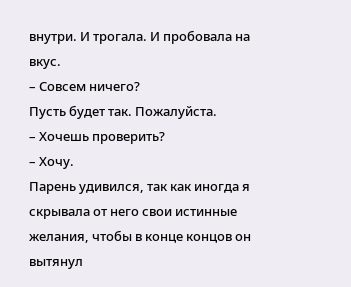внутри. И трогала. И пробовала на вкус.
– Совсем ничего?
Пусть будет так. Пожалуйста.
– Хочешь проверить?
– Хочу.
Парень удивился, так как иногда я скрывала от него свои истинные желания, чтобы в конце концов он вытянул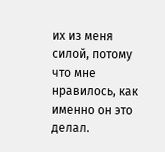их из меня силой, потому что мне нравилось, как именно он это делал.